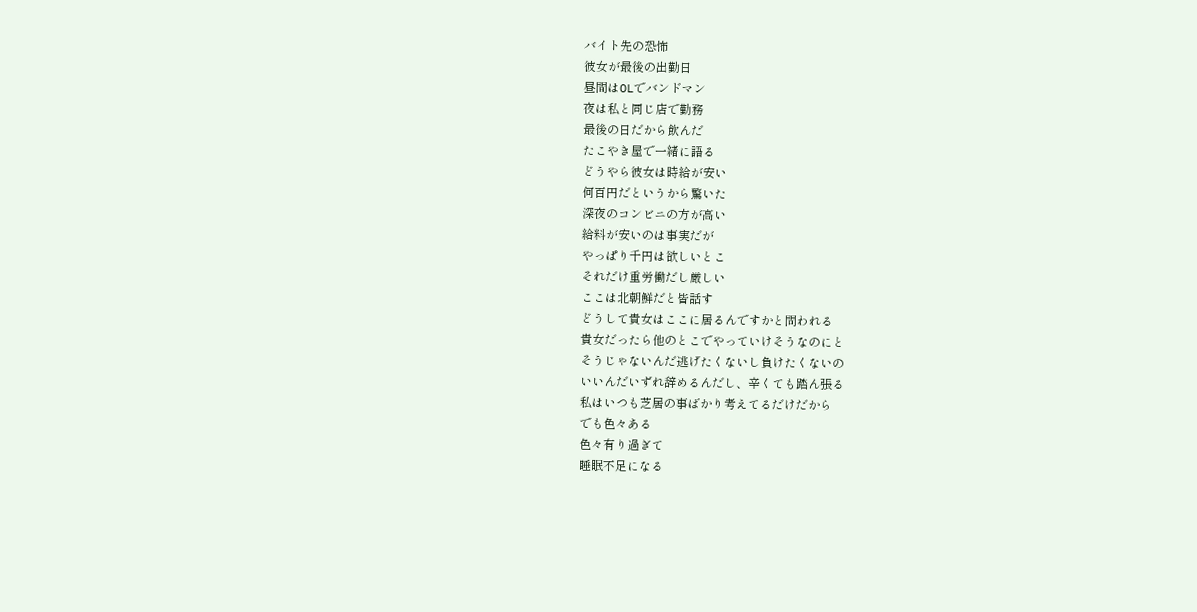バイト先の恐怖
彼女が最後の出勤日
昼間はOLでバンドマン
夜は私と同じ店で勤務
最後の日だから飲んだ
たこやき屋で一緒に語る
どうやら彼女は時給が安い
何百円だというから驚いた
深夜のコンビニの方が高い
給料が安いのは事実だが
やっぱり千円は欲しいとこ
それだけ重労働だし厳しい
ここは北朝鮮だと皆話す
どうして貴女はここに居るんですかと問われる
貴女だったら他のとこでやっていけそうなのにと
そうじゃないんだ逃げたくないし負けたくないの
いいんだいずれ辞めるんだし、辛くても踏ん張る
私はいつも芝居の事ばかり考えてるだけだから
でも色々ある
色々有り過ぎて
睡眠不足になる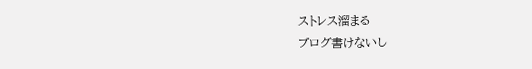ストレス溜まる
ブログ書けないし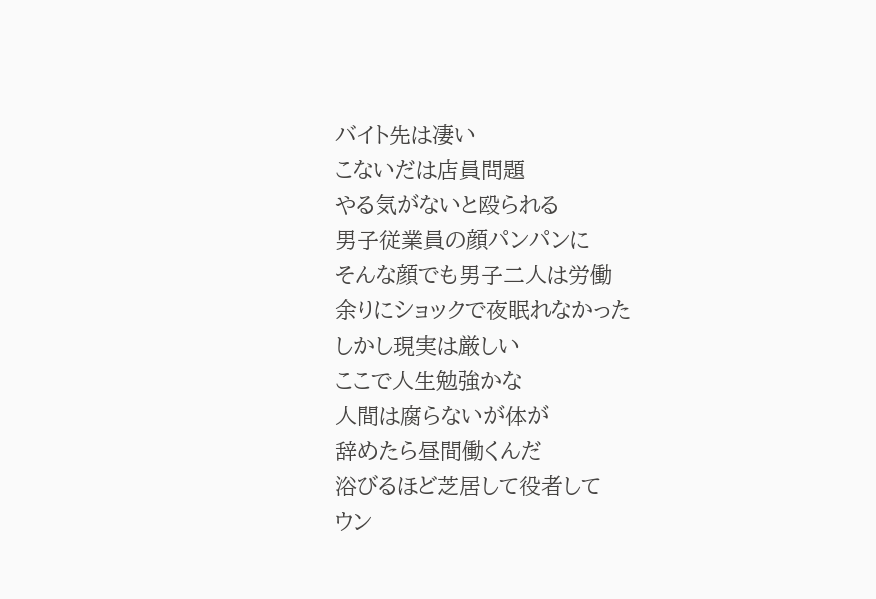バイト先は凄い
こないだは店員問題
やる気がないと殴られる
男子従業員の顔パンパンに
そんな顔でも男子二人は労働
余りにショックで夜眠れなかった
しかし現実は厳しい
ここで人生勉強かな
人間は腐らないが体が
辞めたら昼間働くんだ
浴びるほど芝居して役者して
ウン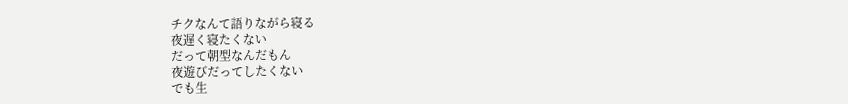チクなんて語りながら寝る
夜遅く寝たくない
だって朝型なんだもん
夜遊びだってしたくない
でも生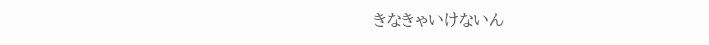きなきゃいけないん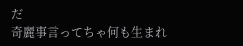だ
奇麗事言ってちゃ何も生まれ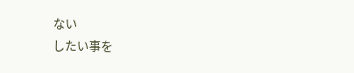ない
したい事を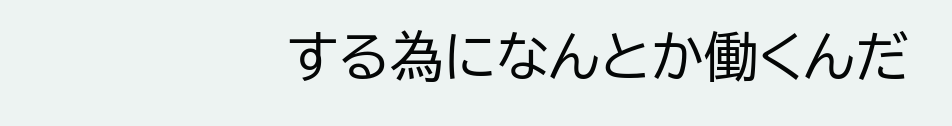する為になんとか働くんだ